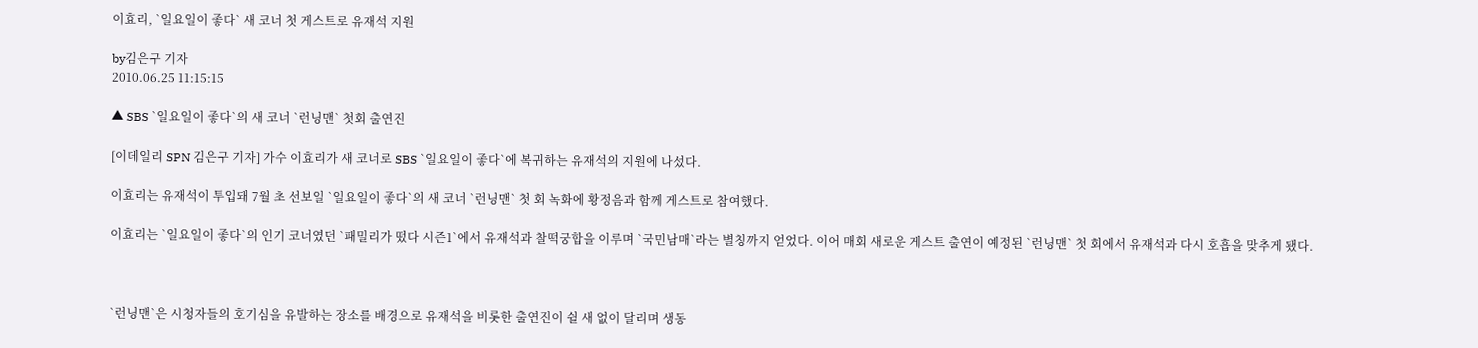이효리, `일요일이 좋다` 새 코너 첫 게스트로 유재석 지원

by김은구 기자
2010.06.25 11:15:15

▲ SBS `일요일이 좋다`의 새 코너 `런닝맨` 첫회 출연진

[이데일리 SPN 김은구 기자] 가수 이효리가 새 코너로 SBS `일요일이 좋다`에 복귀하는 유재석의 지원에 나섰다.

이효리는 유재석이 투입돼 7월 초 선보일 `일요일이 좋다`의 새 코너 `런닝맨` 첫 회 녹화에 황정음과 함께 게스트로 참여했다.

이효리는 `일요일이 좋다`의 인기 코너였던 `패밀리가 떴다 시즌1`에서 유재석과 찰떡궁합을 이루며 `국민남매`라는 별칭까지 얻었다. 이어 매회 새로운 게스트 출연이 예정된 `런닝맨` 첫 회에서 유재석과 다시 호흡을 맞추게 됐다.



`런닝맨`은 시청자들의 호기심을 유발하는 장소를 배경으로 유재석을 비롯한 출연진이 쉴 새 없이 달리며 생동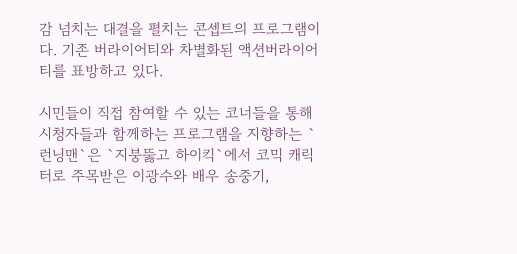감 넘치는 대결을 펼치는 콘셉트의 프로그램이다. 기존 버라이어티와 차별화된 액션버라이어티를 표방하고 있다.

시민들이 직접 참여할 수 있는 코너들을 통해 시청자들과 함께하는 프로그램을 지향하는 `런닝맨`은 `지붕뚫고 하이킥`에서 코믹 캐릭터로 주목받은 이광수와 배우 송중기,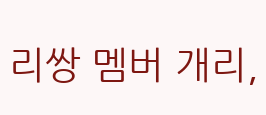리쌍 멤버 개리,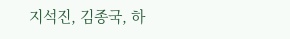지석진, 김종국, 하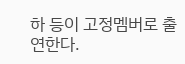하 등이 고정멤버로 출연한다.